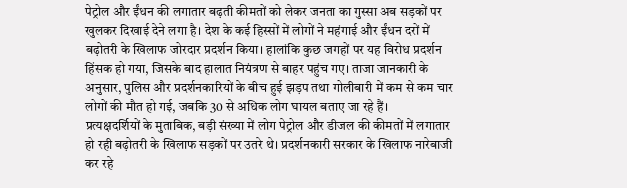पेट्रोल और ईंधन की लगातार बढ़ती कीमतों को लेकर जनता का गुस्सा अब सड़कों पर खुलकर दिखाई देने लगा है। देश के कई हिस्सों में लोगों ने महंगाई और ईंधन दरों में बढ़ोतरी के खिलाफ जोरदार प्रदर्शन किया। हालांकि कुछ जगहों पर यह विरोध प्रदर्शन हिंसक हो गया, जिसके बाद हालात नियंत्रण से बाहर पहुंच गए। ताजा जानकारी के अनुसार, पुलिस और प्रदर्शनकारियों के बीच हुई झड़प तथा गोलीबारी में कम से कम चार लोगों की मौत हो गई, जबकि 30 से अधिक लोग घायल बताए जा रहे हैं।
प्रत्यक्षदर्शियों के मुताबिक, बड़ी संख्या में लोग पेट्रोल और डीजल की कीमतों में लगातार हो रही बढ़ोतरी के खिलाफ सड़कों पर उतरे थे। प्रदर्शनकारी सरकार के खिलाफ नारेबाजी कर रहे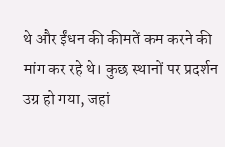थे और ईंधन की कीमतें कम करने की मांग कर रहे थे। कुछ स्थानों पर प्रदर्शन उग्र हो गया, जहां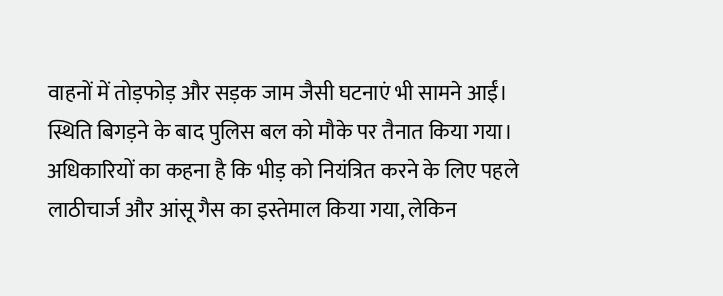वाहनों में तोड़फोड़ और सड़क जाम जैसी घटनाएं भी सामने आईं।
स्थिति बिगड़ने के बाद पुलिस बल को मौके पर तैनात किया गया। अधिकारियों का कहना है कि भीड़ को नियंत्रित करने के लिए पहले लाठीचार्ज और आंसू गैस का इस्तेमाल किया गया, लेकिन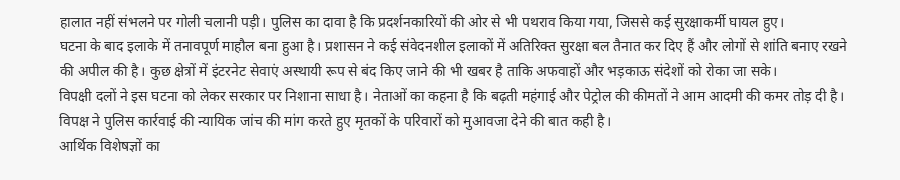हालात नहीं संभलने पर गोली चलानी पड़ी। पुलिस का दावा है कि प्रदर्शनकारियों की ओर से भी पथराव किया गया, जिससे कई सुरक्षाकर्मी घायल हुए।
घटना के बाद इलाके में तनावपूर्ण माहौल बना हुआ है। प्रशासन ने कई संवेदनशील इलाकों में अतिरिक्त सुरक्षा बल तैनात कर दिए हैं और लोगों से शांति बनाए रखने की अपील की है। कुछ क्षेत्रों में इंटरनेट सेवाएं अस्थायी रूप से बंद किए जाने की भी खबर है ताकि अफवाहों और भड़काऊ संदेशों को रोका जा सके।
विपक्षी दलों ने इस घटना को लेकर सरकार पर निशाना साधा है। नेताओं का कहना है कि बढ़ती महंगाई और पेट्रोल की कीमतों ने आम आदमी की कमर तोड़ दी है। विपक्ष ने पुलिस कार्रवाई की न्यायिक जांच की मांग करते हुए मृतकों के परिवारों को मुआवजा देने की बात कही है।
आर्थिक विशेषज्ञों का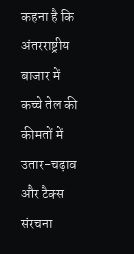कहना है कि अंतरराष्ट्रीय बाजार में कच्चे तेल की कीमतों में उतार-चढ़ाव और टैक्स संरचना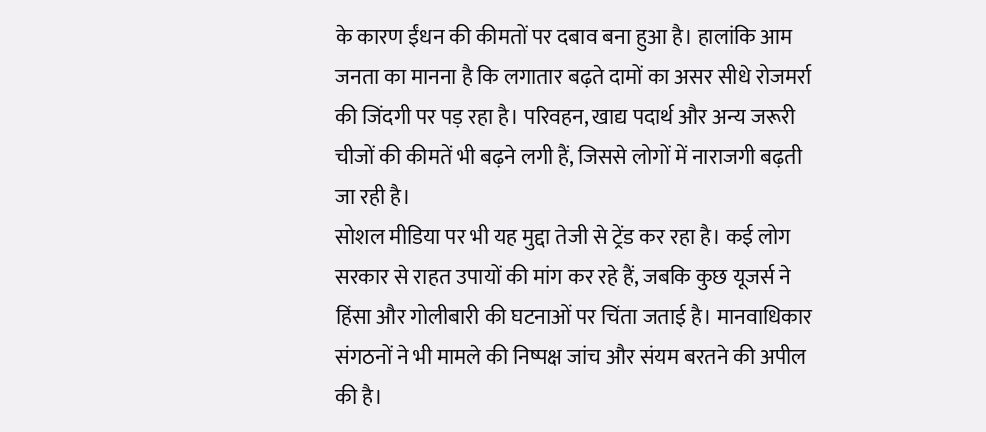के कारण ईंधन की कीमतों पर दबाव बना हुआ है। हालांकि आम जनता का मानना है कि लगातार बढ़ते दामों का असर सीधे रोजमर्रा की जिंदगी पर पड़ रहा है। परिवहन, खाद्य पदार्थ और अन्य जरूरी चीजों की कीमतें भी बढ़ने लगी हैं, जिससे लोगों में नाराजगी बढ़ती जा रही है।
सोशल मीडिया पर भी यह मुद्दा तेजी से ट्रेंड कर रहा है। कई लोग सरकार से राहत उपायों की मांग कर रहे हैं, जबकि कुछ यूजर्स ने हिंसा और गोलीबारी की घटनाओं पर चिंता जताई है। मानवाधिकार संगठनों ने भी मामले की निष्पक्ष जांच और संयम बरतने की अपील की है।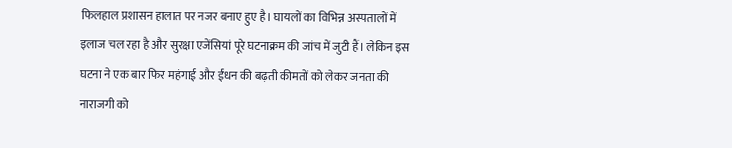फिलहाल प्रशासन हालात पर नजर बनाए हुए है। घायलों का विभिन्न अस्पतालों में इलाज चल रहा है और सुरक्षा एजेंसियां पूरे घटनाक्रम की जांच में जुटी हैं। लेकिन इस घटना ने एक बार फिर महंगाई और ईंधन की बढ़ती कीमतों को लेकर जनता की नाराजगी को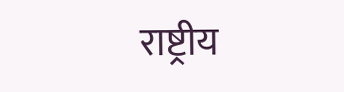राष्ट्रीय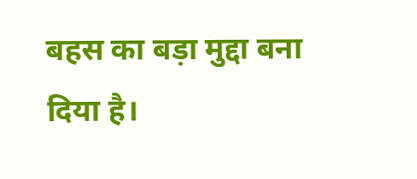बहस का बड़ा मुद्दा बना दिया है।